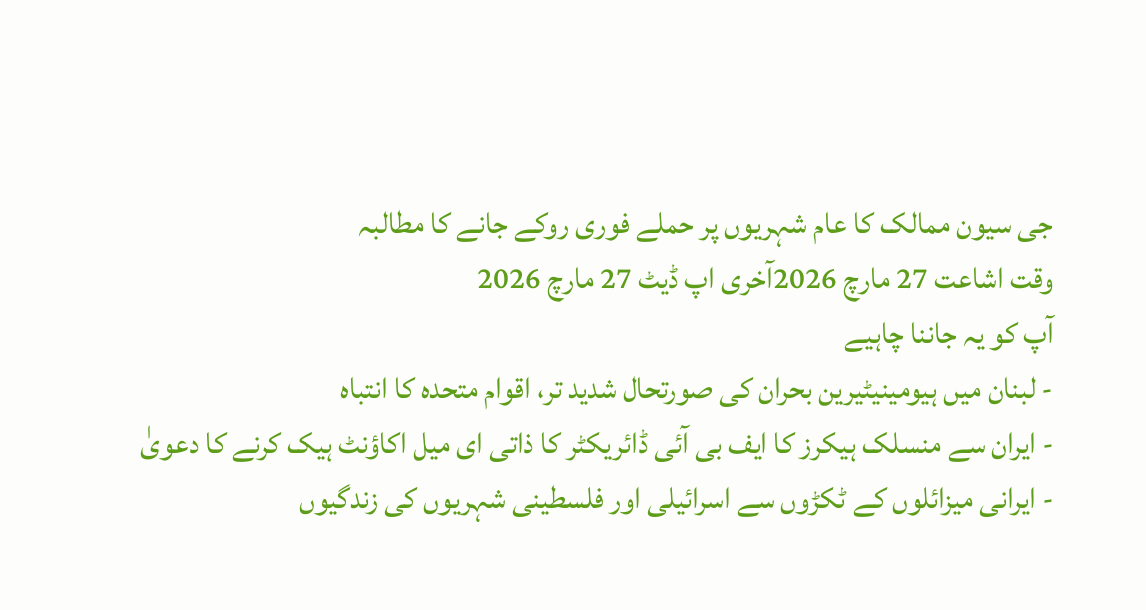جی سیون ممالک کا عام شہریوں پر حملے فوری روکے جانے کا مطالبہ
وقت اشاعت 27 مارچ 2026آخری اپ ڈیٹ 27 مارچ 2026
آپ کو یہ جاننا چاہیے
- لبنان میں ہیومینیٹیرین بحران کی صورتحال شدید تر، اقوام متحدہ کا انتباہ
- ایران سے منسلک ہیکرز کا ایف بی آئی ڈائریکٹر کا ذاتی ای میل اکاؤنٹ ہیک کرنے کا دعویٰ
- ایرانی میزائلوں کے ٹکڑوں سے اسرائیلی اور فلسطینی شہریوں کی زندگیوں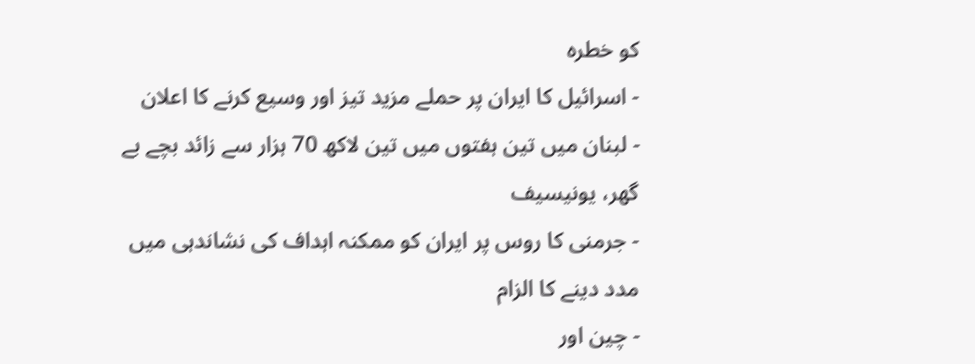کو خطرہ
- اسرائیل کا ایران پر حملے مزید تیز اور وسیع کرنے کا اعلان
- لبنان میں تین ہفتوں میں تین لاکھ 70 ہزار سے زائد بچے بے گھر، یونیسیف
- جرمنی کا روس پر ایران کو ممکنہ اہداف کی نشاندہی میں مدد دینے کا الزام
- چین اور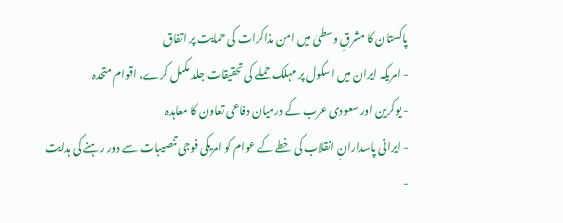پاکستان کا مشرقِ وسطیٰ میں امن مذاکرات کی حمایت پر اتفاق
- امریکہ ایران میں اسکول پر مہلک حملے کی تحقیقات جلد مکمل کرے، اقوام متحدہ
- یوکرین اور سعودی عرب کے درمیان دفاعی تعاون کا معاہدہ
- ایرانی پاسدارانِ انقلاب کی خطے کے عوام کو امریکی فوجی تنصیبات سے دور رہنے کی ہدایت
-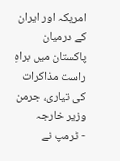امریکہ اور ایران کے درمیان پاکستان میں براہِ راست مذاکرات کی تیاری، جرمن وزیر خارجہ
- ٹرمپ نے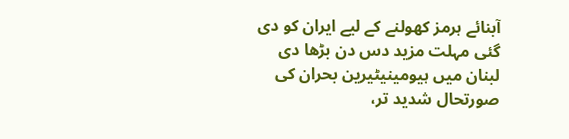آبنائے ہرمز کھولنے کے لیے ایران کو دی گئی مہلت مزید دس دن بڑھا دی
لبنان میں ہیومینیٹیرین بحران کی صورتحال شدید تر،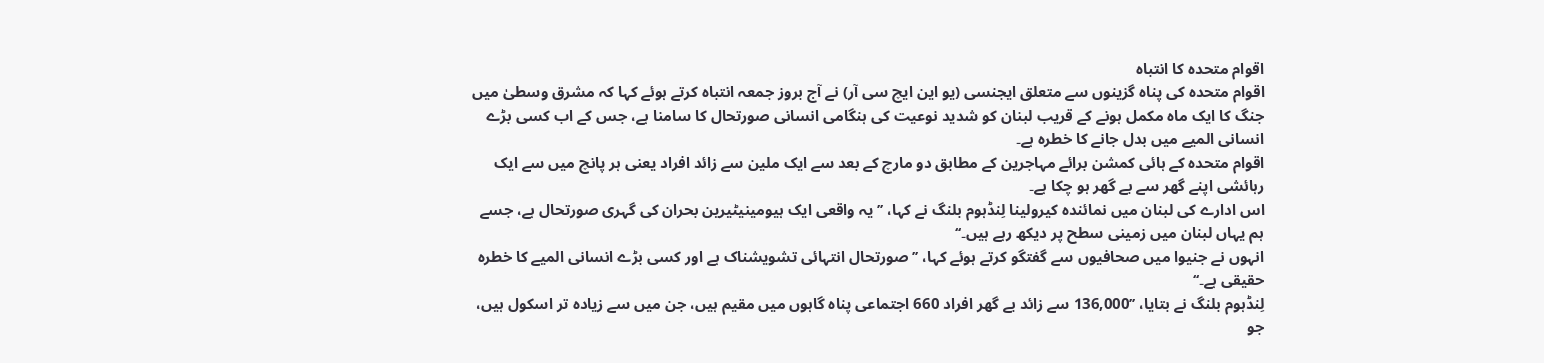اقوام متحدہ کا انتباہ
اقوام متحدہ کی پناہ گزینوں سے متعلق ایجنسی (یو این ایچ سی آر) نے آج بروز جمعہ انتباہ کرتے ہوئے کہا کہ مشرق وسطیٰ میں جنگ کا ایک ماہ مکمل ہونے کے قریب لبنان کو شدید نوعیت کی ہنگامی انسانی صورتحال کا سامنا ہے، جس کے اب کسی بڑے انسانی المیے میں بدل جانے کا خطرہ ہے۔
اقوام متحدہ کے ہائی کمشن برائے مہاجرین کے مطابق دو مارچ کے بعد سے ایک ملین سے زائد افراد یعنی ہر پانچ میں سے ایک رہائشی اپنے گھر سے بے گھر ہو چکا ہے۔
اس ادارے کی لبنان میں نمائندہ کیرولینا لِنڈہوم بلنگ نے کہا، ’’یہ واقعی ایک ہیومینیٹیرین بحران کی گہری صورتحال ہے، جسے ہم یہاں لبنان میں زمینی سطح پر دیکھ رہے ہیں۔‘‘
انہوں نے جنیوا میں صحافیوں سے گفتگو کرتے ہوئے کہا، ’’صورتحال انتہائی تشویشناک ہے اور کسی بڑے انسانی المیے کا خطرہ حقیقی ہے۔‘‘
لِنڈہوم بلنگ نے بتایا، ’’136,000 سے زائد بے گھر افراد 660 اجتماعی پناہ گاہوں میں مقیم ہیں، جن میں سے زیادہ تر اسکول ہیں، جو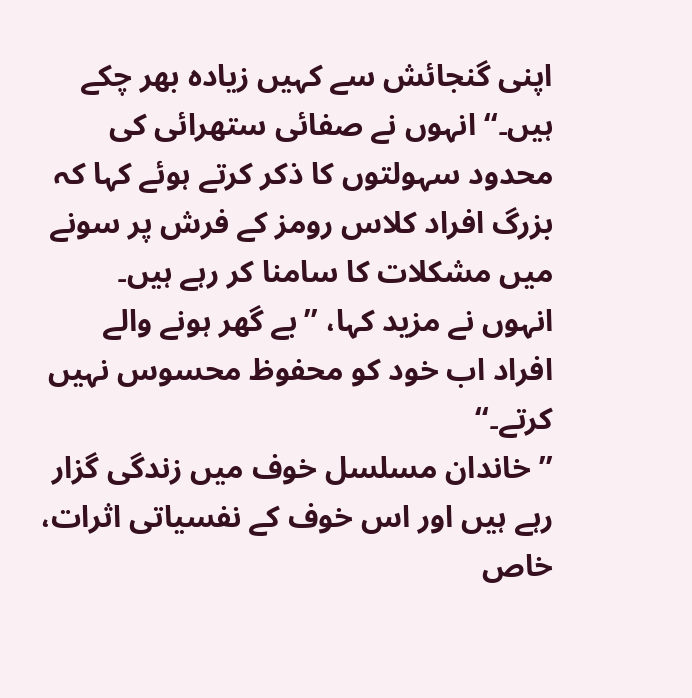اپنی گنجائش سے کہیں زیادہ بھر چکے ہیں۔‘‘ انہوں نے صفائی ستھرائی کی محدود سہولتوں کا ذکر کرتے ہوئے کہا کہ بزرگ افراد کلاس رومز کے فرش پر سونے میں مشکلات کا سامنا کر رہے ہیں۔
انہوں نے مزید کہا، ’’بے گھر ہونے والے افراد اب خود کو محفوظ محسوس نہیں کرتے۔‘‘
’’خاندان مسلسل خوف میں زندگی گزار رہے ہیں اور اس خوف کے نفسیاتی اثرات، خاص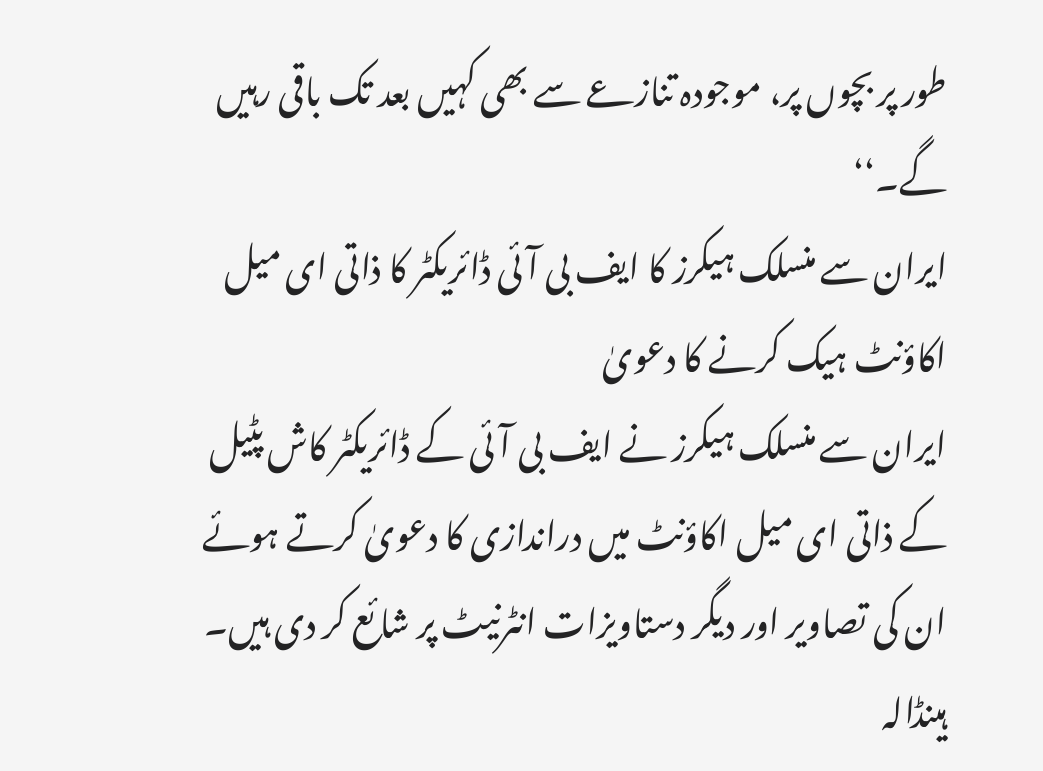طور پر بچوں پر، موجودہ تنازعے سے بھی کہیں بعد تک باقی رہیں گے۔‘‘
ایران سے منسلک ہیکرز کا ایف بی آئی ڈائریکٹر کا ذاتی ای میل اکاؤنٹ ہیک کرنے کا دعویٰ
ایران سے منسلک ہیکرز نے ایف بی آئی کے ڈائریکٹر کاش پٹیل کے ذاتی ای میل اکاؤنٹ میں دراندازی کا دعویٰ کرتے ہوئے ان کی تصاویر اور دیگر دستاویزات انٹرنیٹ پر شائع کر دی ہیں۔
ہینڈالہ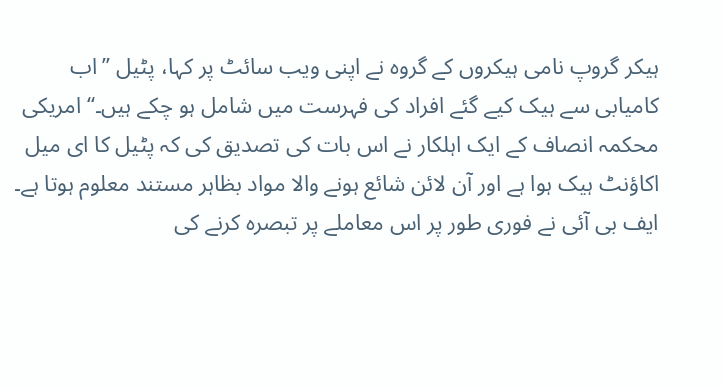ہیکر گروپ نامی ہیکروں کے گروہ نے اپنی ویب سائٹ پر کہا، پٹیل ’’اب کامیابی سے ہیک کیے گئے افراد کی فہرست میں شامل ہو چکے ہیں۔‘‘ امریکی محکمہ انصاف کے ایک اہلکار نے اس بات کی تصدیق کی کہ پٹیل کا ای میل اکاؤنٹ ہیک ہوا ہے اور آن لائن شائع ہونے والا مواد بظاہر مستند معلوم ہوتا ہے۔
ایف بی آئی نے فوری طور پر اس معاملے پر تبصرہ کرنے کی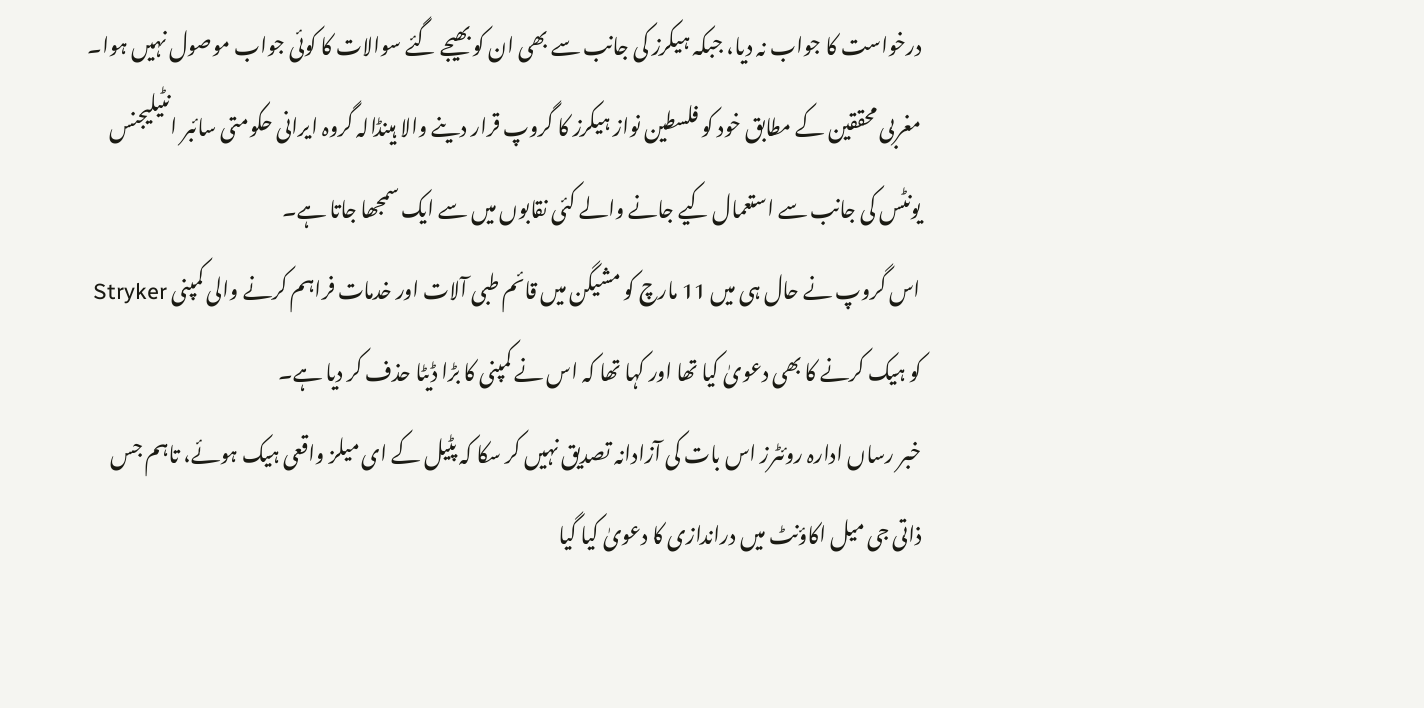درخواست کا جواب نہ دیا، جبکہ ہیکرز کی جانب سے بھی ان کو بھیجے گئے سوالات کا کوئی جواب موصول نہیں ہوا۔
مغربی محققین کے مطابق خود کو فلسطین نواز ہیکرز کا گروپ قرار دینے والا ہینڈالہ گروہ ایرانی حکومتی سائبر انٹیلیجنس یونٹس کی جانب سے استعمال کیے جانے والے کئی نقابوں میں سے ایک سمجھا جاتا ہے۔
اس گروپ نے حال ہی میں 11 مارچ کو مشیگن میں قائم طبی آلات اور خدمات فراہم کرنے والی کمپنی Stryker کو ہیک کرنے کا بھی دعویٰ کیا تھا اور کہا تھا کہ اس نے کمپنی کا بڑا ڈیٹا حذف کر دیا ہے۔
خبر رساں ادارہ روئٹرز اس بات کی آزادانہ تصدیق نہیں کر سکا کہ پٹیل کے ای میلز واقعی ہیک ہوئے، تاہم جس ذاتی جی میل اکاؤنٹ میں دراندازی کا دعویٰ کیا گیا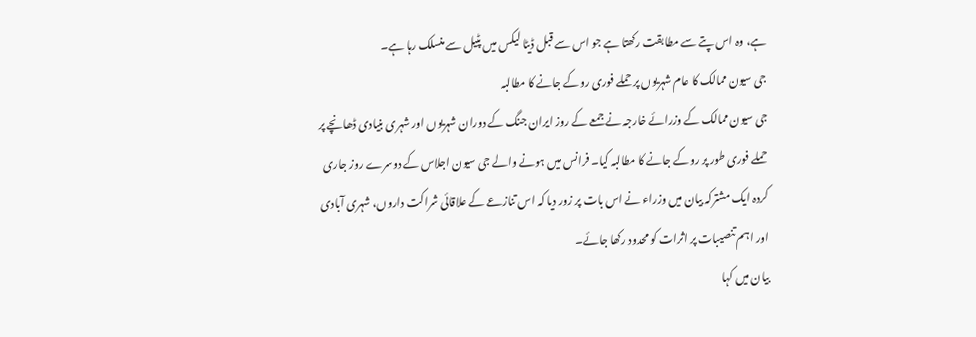ہے، وہ اس پتے سے مطابقت رکھتا ہے جو اس سے قبل ڈیٹا لیکس میں پٹیل سے منسلک رہا ہے۔
جی سیون ممالک کا عام شہریوں پر حملے فوری روکے جانے کا مطالبہ
جی سیون ممالک کے وزرائے خارجہ نے جمعے کے روز ایران جنگ کے دوران شہریوں اور شہری بنیادی ڈھانچے پر حملے فوری طور پر روکے جانے کا مطالبہ کیا۔ فرانس میں ہونے والے جی سیون اجلاس کے دوسرے روز جاری کردہ ایک مشترکہ بیان میں وزراء نے اس بات پر زور دیا کہ اس تنازعے کے علاقائی شراکت داروں، شہری آبادی اور اہم تنصیبات پر اثرات کو محدود رکھا جائے۔
بیان میں کہا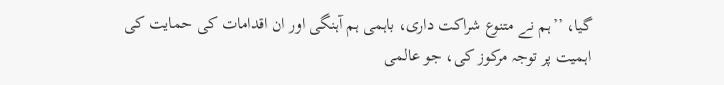گیا، ’’ہم نے متنوع شراکت داری، باہمی ہم آہنگی اور ان اقدامات کی حمایت کی اہمیت پر توجہ مرکوز کی، جو عالمی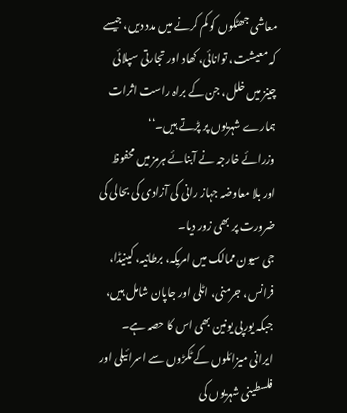معاشی جھٹکوں کو کم کرنے میں مدد دیں، جیسے کہ معیشت، توانائی، کھاد اور تجارتی سپلائی چینز میں خلل، جن کے براہ راست اثرات ہمارے شہریوں پر پڑتے ہیں۔‘‘
وزرائے خارجہ نے آبنائے ہرمز میں محفوظ اور بلا معاوضہ جہاز رانی کی آزادی کی بحالی کی ضرورت پر بھی زور دیا۔
جی سیون ممالک میں امریکہ، برطانیہ، کینیڈا، فرانس، جرمنی، اٹلی اور جاپان شامل ہیں، جبکہ یورپی یونین بھی اس کا حصہ ہے۔
ایرانی میزائلوں کے ٹکڑوں سے اسرائیلی اور فلسطینی شہریوں کی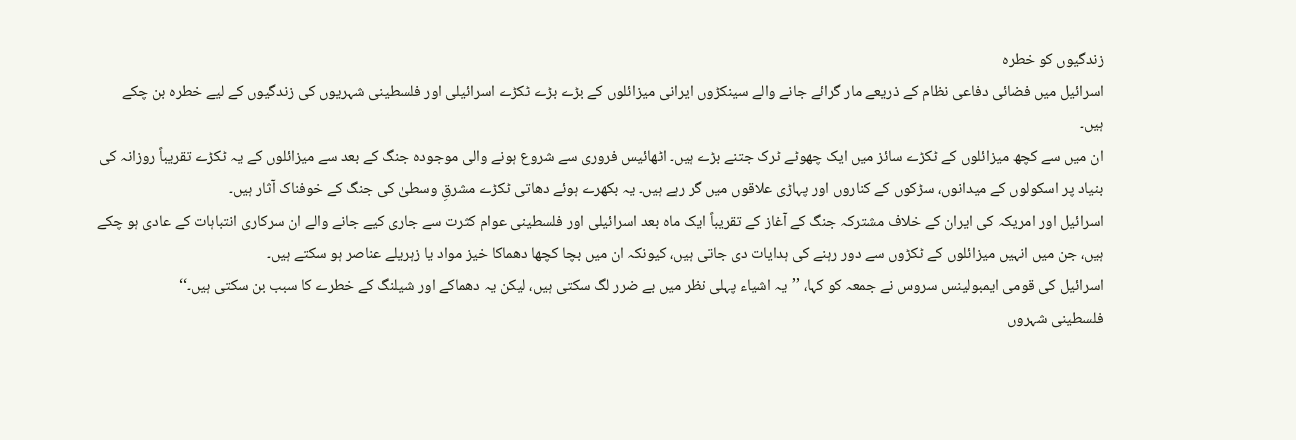زندگیوں کو خطرہ
اسرائیل میں فضائی دفاعی نظام کے ذریعے مار گرائے جانے والے سینکڑوں ایرانی میزائلوں کے بڑے بڑے ٹکڑے اسرائیلی اور فلسطینی شہریوں کی زندگیوں کے لیے خطرہ بن چکے ہیں۔
ان میں سے کچھ میزائلوں کے ٹکڑے سائز میں ایک چھوٹے ٹرک جتنے بڑے ہیں۔ اٹھائیس فروری سے شروع ہونے والی موجودہ جنگ کے بعد سے میزائلوں کے یہ ٹکڑے تقریباً روزانہ کی بنیاد پر اسکولوں کے میدانوں، سڑکوں کے کناروں اور پہاڑی علاقوں میں گر رہے ہیں۔ یہ بکھرے ہوئے دھاتی ٹکڑے مشرقِ وسطیٰ کی جنگ کے خوفناک آثار ہیں۔
اسرائیل اور امریکہ کی ایران کے خلاف مشترکہ جنگ کے آغاز کے تقریباً ایک ماہ بعد اسرائیلی اور فلسطینی عوام کثرت سے جاری کیے جانے والے ان سرکاری انتباہات کے عادی ہو چکے ہیں، جن میں انہیں میزائلوں کے ٹکڑوں سے دور رہنے کی ہدایات دی جاتی ہیں، کیونکہ ان میں بچا کچھا دھماکا خیز مواد یا زہریلے عناصر ہو سکتے ہیں۔
اسرائیل کی قومی ایمبولینس سروس نے جمعہ کو کہا، ’’یہ اشیاء پہلی نظر میں بے ضرر لگ سکتی ہیں، لیکن یہ دھماکے اور شیلنگ کے خطرے کا سبب بن سکتی ہیں۔‘‘
فلسطینی شہروں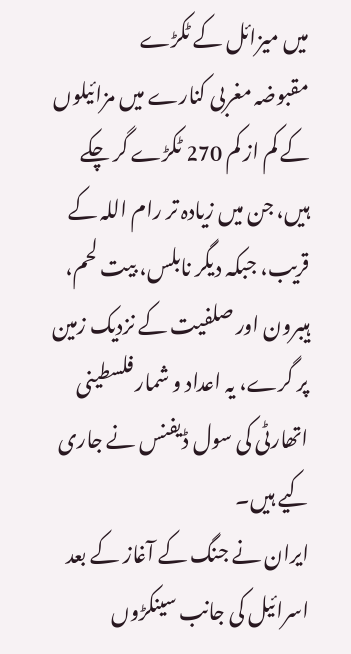میں میزائل کے ٹکڑے
مقبوضہ مغربی کنارے میں مزائیلوں کے کم از کم 270 ٹکڑے گر چکے ہیں، جن میں زیادہ تر رام اللہ کے قریب، جبکہ دیگر نابلس، بیت لحم، ہیبرون اور صلفیت کے نزدیک زمین پر گرے، یہ اعداد و شمار فلسطینی اتھارٹی کی سول ڈیفنس نے جاری کیے ہیں۔
ایران نے جنگ کے آغاز کے بعد اسرائیل کی جانب سینکڑوں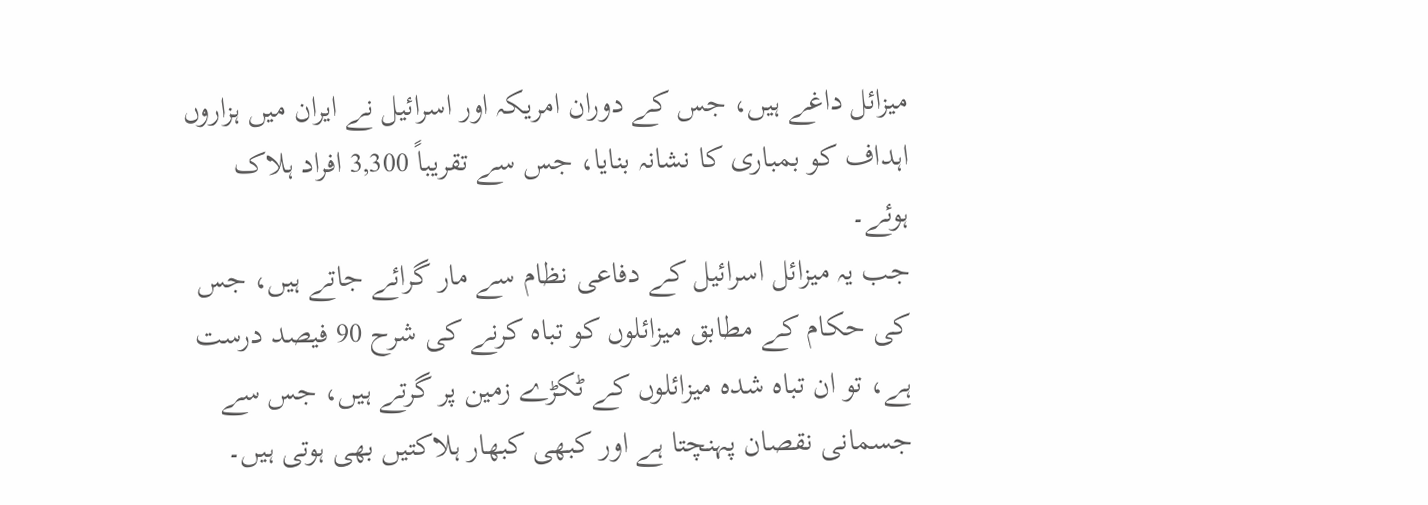میزائل داغے ہیں، جس کے دوران امریکہ اور اسرائیل نے ایران میں ہزاروں اہداف کو بمباری کا نشانہ بنایا، جس سے تقریباً 3,300 افراد ہلاک ہوئے۔
جب یہ میزائل اسرائیل کے دفاعی نظام سے مار گرائے جاتے ہیں، جس کی حکام کے مطابق میزائلوں کو تباہ کرنے کی شرح 90 فیصد درست ہے، تو ان تباہ شدہ میزائلوں کے ٹکڑے زمین پر گرتے ہیں، جس سے جسمانی نقصان پہنچتا ہے اور کبھی کبھار ہلاکتیں بھی ہوتی ہیں۔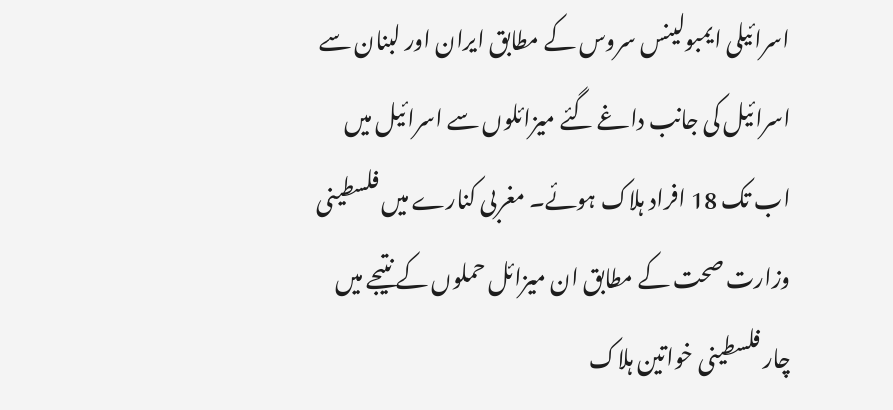اسرائیلی ایمبولینس سروس کے مطابق ایران اور لبنان سے اسرائیل کی جانب داغے گئے میزائلوں سے اسرائیل میں اب تک 18 افراد ہلاک ہوئے۔ مغربی کنارے میں فلسطینی وزارت صحت کے مطابق ان میزائل حملوں کے نتیجے میں چار فلسطینی خواتین ہلاک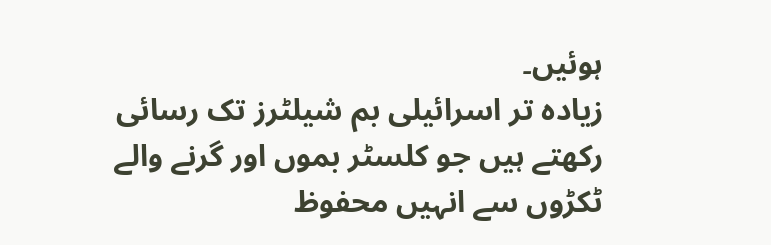ہوئیں۔
زیادہ تر اسرائیلی بم شیلٹرز تک رسائی رکھتے ہیں جو کلسٹر بموں اور گرنے والے ٹکڑوں سے انہیں محفوظ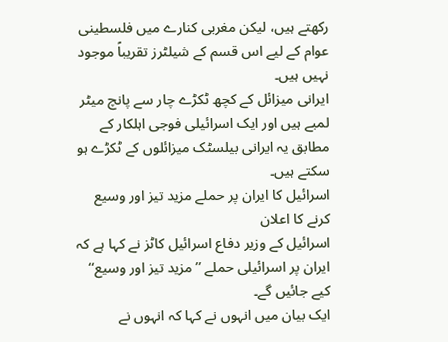رکھتے ہیں، لیکن مغربی کنارے میں فلسطینی عوام کے لیے اس قسم کے شیلٹرز تقریباً موجود نہیں ہیں۔
ایرانی میزائل کے کچھ ٹکڑے چار سے پانچ میٹر لمبے ہیں اور ایک اسرائیلی فوجی اہلکار کے مطابق یہ ایرانی بیلسٹک میزائلوں کے ٹکڑے ہو سکتے ہیں۔
اسرائیل کا ایران پر حملے مزید تیز اور وسیع کرنے کا اعلان
اسرائیل کے وزیر دفاع اسرائیل کاٹز نے کہا ہے کہ ایران پر اسرائیلی حملے ’’مزید تیز اور وسیع‘‘ کیے جائیں گے۔
ایک بیان میں انہوں نے کہا کہ انہوں نے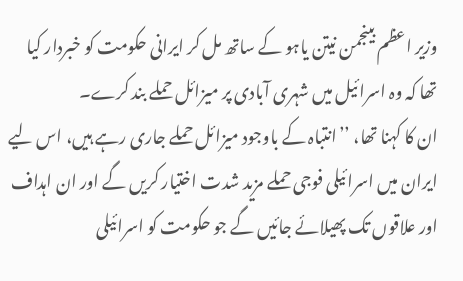وزیر اعظم بینجمن نیتن یاہو کے ساتھ مل کر ایرانی حکومت کو خبردار کیا تھا کہ وہ اسرائیل میں شہری آبادی پر میزائل حملے بند کرے۔
ان کا کہنا تھا، ’’انتباہ کے باوجود میزائل حملے جاری رہے ہیں، اس لیے ایران میں اسرائیلی فوجی حملے مزید شدت اختیار کریں گے اور ان اہداف اور علاقوں تک پھیلائے جائیں گے جو حکومت کو اسرائیلی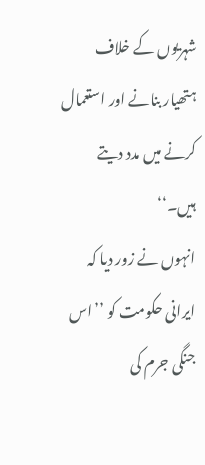شہریوں کے خلاف ہتھیار بنانے اور استعمال کرنے میں مدد دیتے ہیں۔‘‘
انہوں نے زور دیا کہ ایرانی حکومت کو ’’اس جنگی جرم کی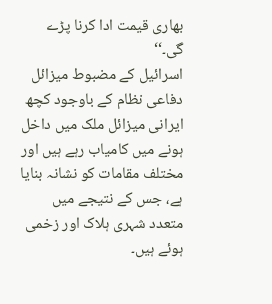بھاری قیمت ادا کرنا پڑے گی۔‘‘
اسرائیل کے مضبوط میزائل دفاعی نظام کے باوجود کچھ ایرانی میزائل ملک میں داخل ہونے میں کامیاب رہے ہیں اور مختلف مقامات کو نشانہ بنایا ہے، جس کے نتیجے میں متعدد شہری ہلاک اور زخمی ہوئے ہیں۔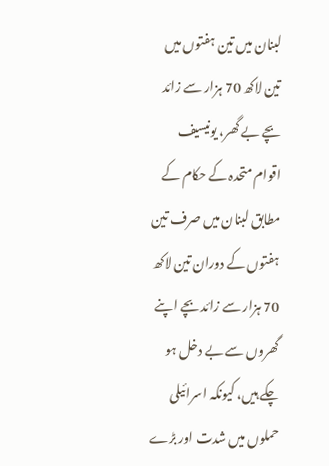لبنان میں تین ہفتوں میں تین لاکھ 70 ہزار سے زائد بچے بے گھر، یونیسیف
اقوام متحدہ کے حکام کے مطابق لبنان میں صرف تین ہفتوں کے دوران تین لاکھ 70 ہزار سے زائد بچے اپنے گھروں سے بے دخل ہو چکے ہیں، کیونکہ اسرائیلی حملوں میں شدت اور بڑے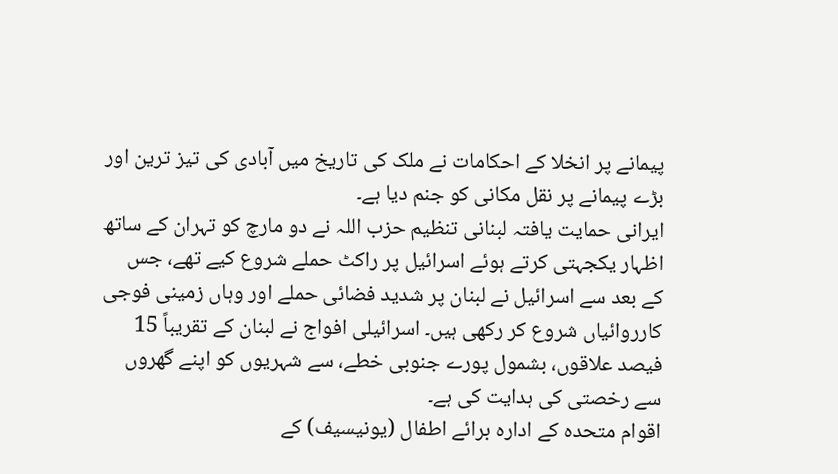پیمانے پر انخلا کے احکامات نے ملک کی تاریخ میں آبادی کی تیز ترین اور بڑے پیمانے پر نقل مکانی کو جنم دیا ہے۔
ایرانی حمایت یافتہ لبنانی تنظیم حزب اللہ نے دو مارچ کو تہران کے ساتھ اظہار یکجہتی کرتے ہوئے اسرائیل پر راکٹ حملے شروع کیے تھے، جس کے بعد سے اسرائیل نے لبنان پر شدید فضائی حملے اور وہاں زمینی فوجی کارروائیاں شروع کر رکھی ہیں۔ اسرائیلی افواج نے لبنان کے تقریباً 15 فیصد علاقوں، بشمول پورے جنوبی خطے، سے شہریوں کو اپنے گھروں سے رخصتی کی ہدایت کی ہے۔
اقوام متحدہ کے ادارہ برائے اطفال (یونیسیف) کے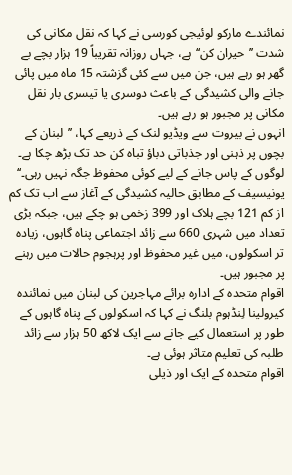نمائندے مارکو لوئیجی کورسی نے کہا کہ نقل مکانی کی شدت ’’حیران کن‘‘ہے، جہاں روزانہ تقریباً 19 ہزار بچے بے گھر ہو رہے ہیں، جن میں سے کئی گزشتہ 15 ماہ میں پائی جانے والی کشیدگی کے باعث دوسری یا تیسری بار نقل مکانی پر مجبور ہو رہے ہیں۔
انہوں نے بیروت سے ویڈیو لنک کے ذریعے کہا، ’’لبنان کے بچوں پر ذہنی اور جذباتی دباؤ تباہ کن حد تک بڑھ چکا ہے۔ لوگوں کے پاس جانے کے لیے کوئی محفوظ جگہ نہیں رہی۔‘‘
یونیسیف کے مطابق حالیہ کشیدگی کے آغاز سے اب تک کم از کم 121 بچے ہلاک اور 399 زخمی ہو چکے ہیں، جبکہ بڑی تعداد میں شہری 660 سے زائد اجتماعی پناہ گاہوں، زیادہ تر اسکولوں، میں غیر محفوظ اور پرہجوم حالات میں رہنے پر مجبور ہیں۔
اقوام متحدہ کے ادارہ برائے مہاجرین کی لبنان میں نمائندہ کیرولینا لِنڈہوم بلنگ نے کہا کہ اسکولوں کے پناہ گاہوں کے طور پر استعمال کیے جانے سے ایک لاکھ 50 ہزار سے زائد طلبہ کی تعلیم متاثر ہوئی ہے۔
اقوام متحدہ کے ایک اور ذیلی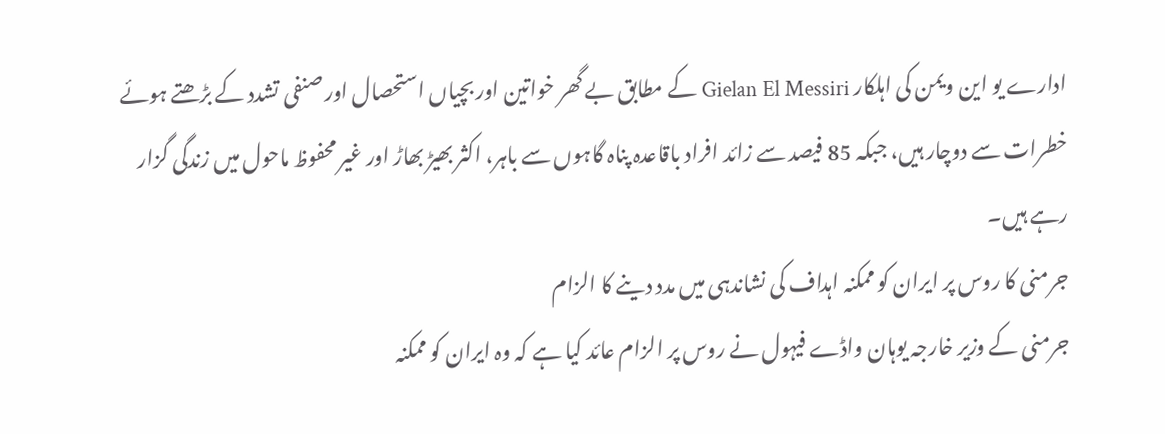ادارے یو این ویمن کی اہلکار Gielan El Messiri کے مطابق بے گھر خواتین اور بچیاں استحصال اور صنفی تشدد کے بڑھتے ہوئے خطرات سے دوچار ہیں، جبکہ 85 فیصد سے زائد افراد باقاعدہ پناہ گاہوں سے باہر، اکثر بھیڑ بھاڑ اور غیر محفوظ ماحول میں زندگی گزار رہے ہیں۔
جرمنی کا روس پر ایران کو ممکنہ اہداف کی نشاندہی میں مدد دینے کا الزام
جرمنی کے وزیر خارجہ یوہان واڈے فیہول نے روس پر الزام عائد کیا ہے کہ وہ ایران کو ممکنہ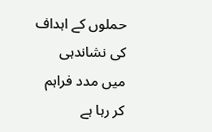حملوں کے اہداف کی نشاندہی میں مدد فراہم کر رہا ہے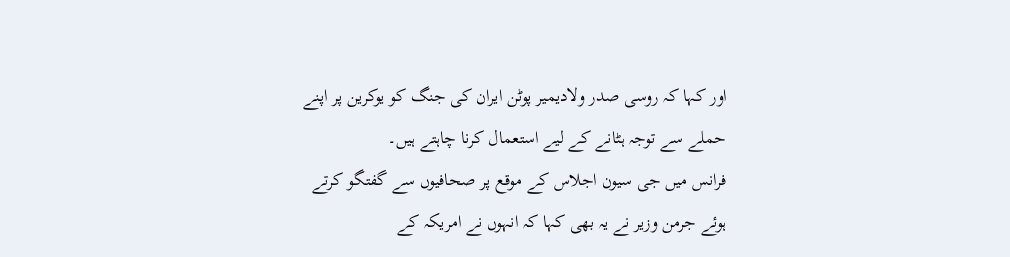اور کہا کہ روسی صدر ولادیمیر پوٹن ایران کی جنگ کو یوکرین پر اپنے حملے سے توجہ ہٹانے کے لیے استعمال کرنا چاہتے ہیں۔
فرانس میں جی سیون اجلاس کے موقع پر صحافیوں سے گفتگو کرتے ہوئے جرمن وزیر نے یہ بھی کہا کہ انہوں نے امریکہ کے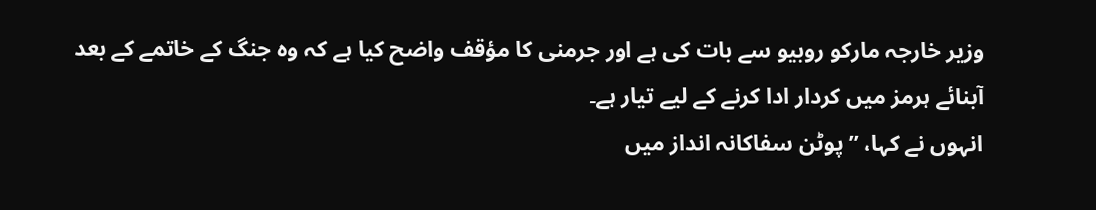وزیر خارجہ مارکو روبیو سے بات کی ہے اور جرمنی کا مؤقف واضح کیا ہے کہ وہ جنگ کے خاتمے کے بعد آبنائے ہرمز میں کردار ادا کرنے کے لیے تیار ہے۔
انہوں نے کہا، ’’پوٹن سفاکانہ انداز میں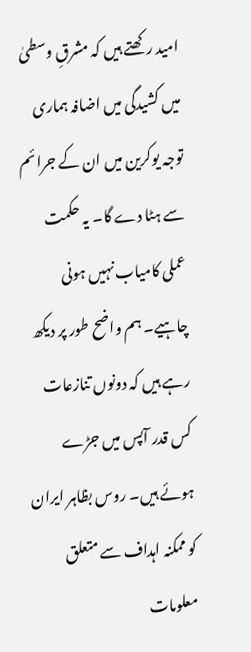امید رکھتے ہیں کہ مشرقِ وسطیٰ میں کشیدگی میں اضافہ ہماری توجہ یوکرین میں ان کے جرائم سے ہٹا دے گا۔ یہ حکمت عملی کامیاب نہیں ہونی چاہیے۔ ہم واضح طور پر دیکھ رہے ہیں کہ دونوں تنازعات کس قدر آپس میں جڑے ہوئے ہیں۔ روس بظاہر ایران کو ممکنہ اہداف سے متعلق معلومات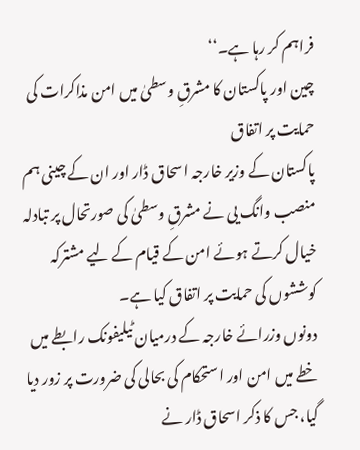فراہم کر رہا ہے۔‘‘
چین اور پاکستان کا مشرقِ وسطیٰ میں امن مذاکرات کی حمایت پر اتفاق
پاکستان کے وزیر خارجہ اسحاق ڈار اور ان کے چینی ہم منصب وانگ یی نے مشرقِ وسطیٰ کی صورتحال پر تبادلہ خیال کرتے ہوئے امن کے قیام کے لیے مشترکہ کوششوں کی حمایت پر اتفاق کیا ہے۔
دونوں وزرائے خارجہ کے درمیان ٹیلیفونک رابطے میں خطے میں امن اور استحکام کی بحالی کی ضرورت پر زور دیا گیا، جس کا ذکر اسحاق ڈار نے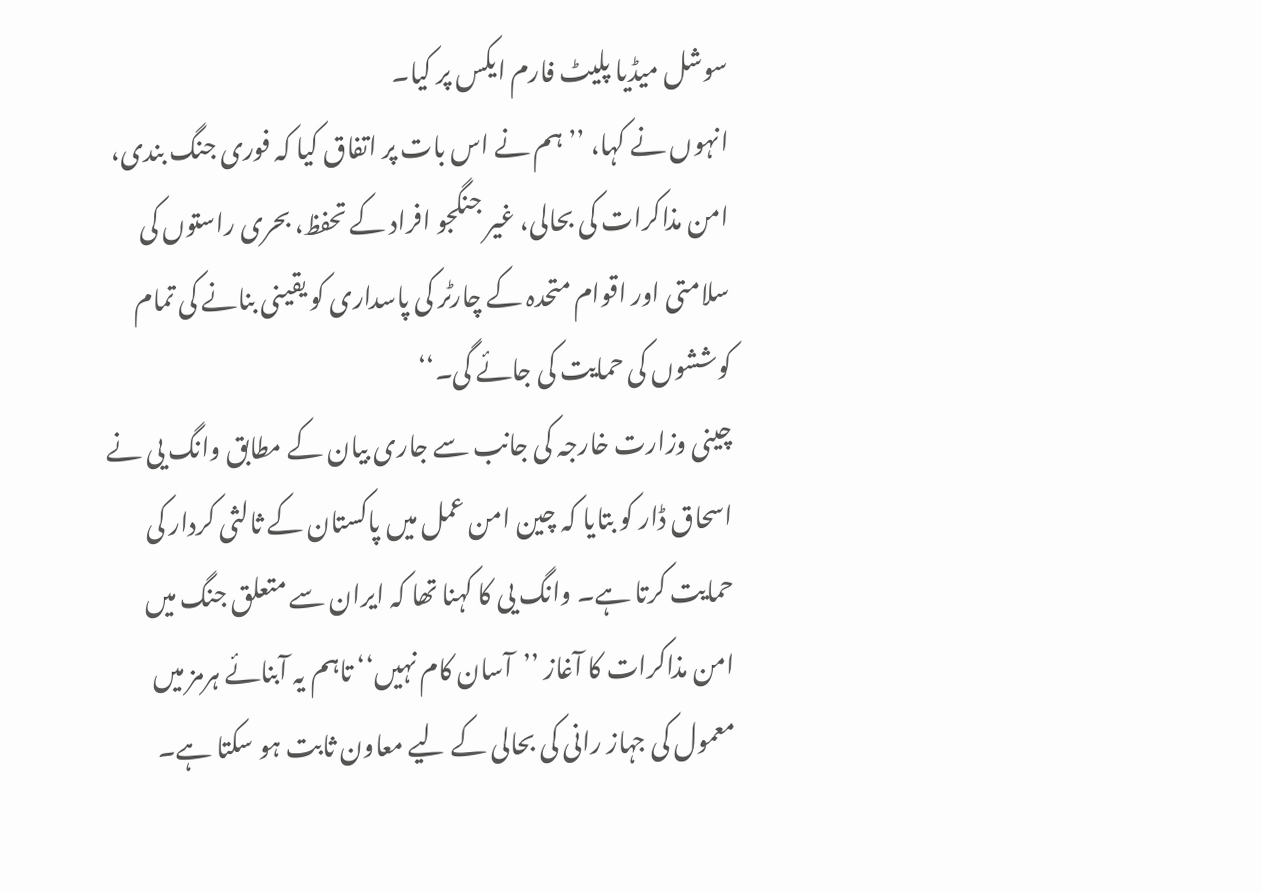سوشل میڈیا پلیٹ فارم ایکس پر کیا۔
انہوں نے کہا، ’’ہم نے اس بات پر اتفاق کیا کہ فوری جنگ بندی، امن مذاکرات کی بحالی، غیر جنگجو افراد کے تحفظ، بحری راستوں کی سلامتی اور اقوام متحدہ کے چارٹر کی پاسداری کو یقینی بنانے کی تمام کوششوں کی حمایت کی جائے گی۔‘‘
چینی وزارت خارجہ کی جانب سے جاری بیان کے مطابق وانگ یی نے اسحاق ڈار کو بتایا کہ چین امن عمل میں پاکستان کے ثالثی کردار کی حمایت کرتا ہے۔ وانگ یی کا کہنا تھا کہ ایران سے متعلق جنگ میں امن مذاکرات کا آغاز ’’آسان کام نہیں‘‘ تاہم یہ آبنائے ہرمز میں معمول کی جہاز رانی کی بحالی کے لیے معاون ثابت ہو سکتا ہے۔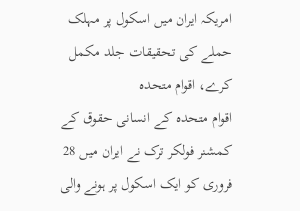امریکہ ایران میں اسکول پر مہلک حملے کی تحقیقات جلد مکمل کرے، اقوام متحدہ
اقوام متحدہ کے انسانی حقوق کے کمشنر فولکر ترک نے ایران میں 28 فروری کو ایک اسکول پر ہونے والی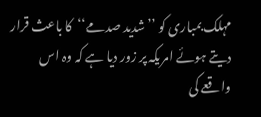مہلک بمباری کو ’’شدید صدمے‘‘کا باعث قرار دیتے ہوئے امریکہ پر زور دیا ہے کہ وہ اس واقعے کی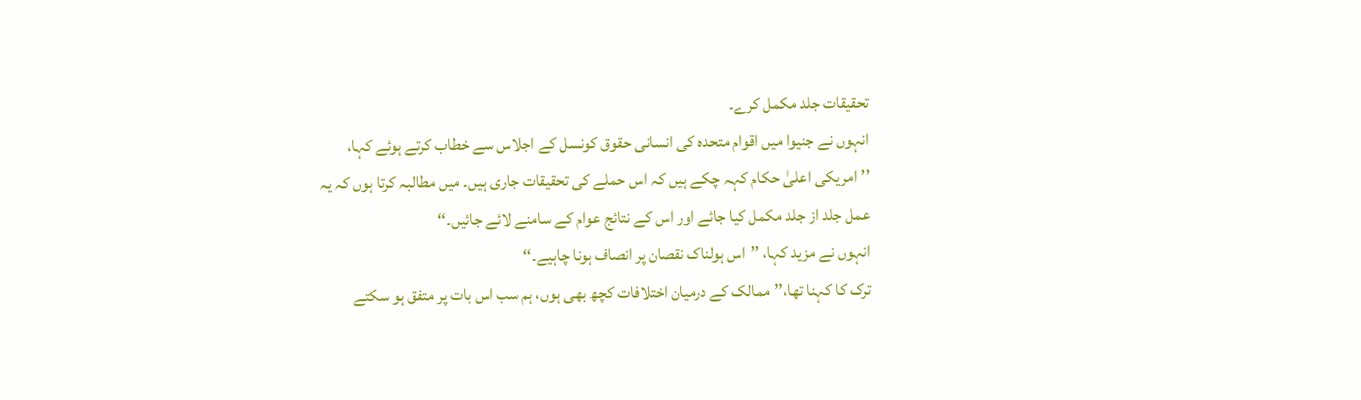تحقیقات جلد مکمل کرے۔
انہوں نے جنیوا میں اقوام متحدہ کی انسانی حقوق کونسل کے اجلاس سے خطاب کرتے ہوئے کہا، ’’امریکی اعلیٰ حکام کہہ چکے ہیں کہ اس حملے کی تحقیقات جاری ہیں۔ میں مطالبہ کرتا ہوں کہ یہ عمل جلد از جلد مکمل کیا جائے اور اس کے نتائج عوام کے سامنے لائے جائیں۔‘‘
انہوں نے مزید کہا، ’’اس ہولناک نقصان پر انصاف ہونا چاہیے۔‘‘
ترک کا کہنا تھا،’’ممالک کے درمیان اختلافات کچھ بھی ہوں، ہم سب اس بات پر متفق ہو سکتے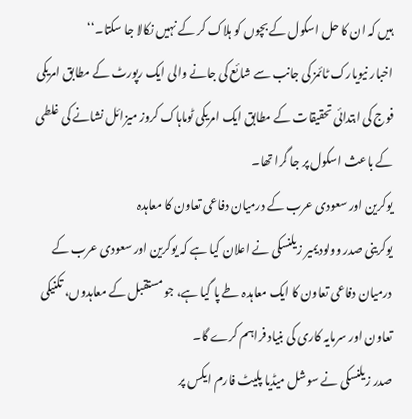ہیں کہ ان کا حل اسکول کے بچوں کو ہلاک کر کے نہیں نکالا جا سکتا۔‘‘
اخبار نیویارک ٹائمز کی جانب سے شائع کی جانے والی ایک رپورٹ کے مطابق امریکی فوج کی ابتدائی تحقیقات کے مطابق ایک امریکی ٹوماہاک کروز میزائل نشانے کی غلطی کے باعث اسکول پر جا گرا تھا۔
یوکرین اور سعودی عرب کے درمیان دفاعی تعاون کا معاہدہ
یوکرینی صدر وولودیمیر زیلنسکی نے اعلان کیا ہے کہ یوکرین اور سعودی عرب کے درمیان دفاعی تعاون کا ایک معاہدہ طے پا گیا ہے، جو مستقبل کے معاہدوں، تکنیکی تعاون اور سرمایہ کاری کی بنیاد فراہم کرے گا۔
صدر زیلنسکی نے سوشل میڈیا پلیٹ فارم ایکس پر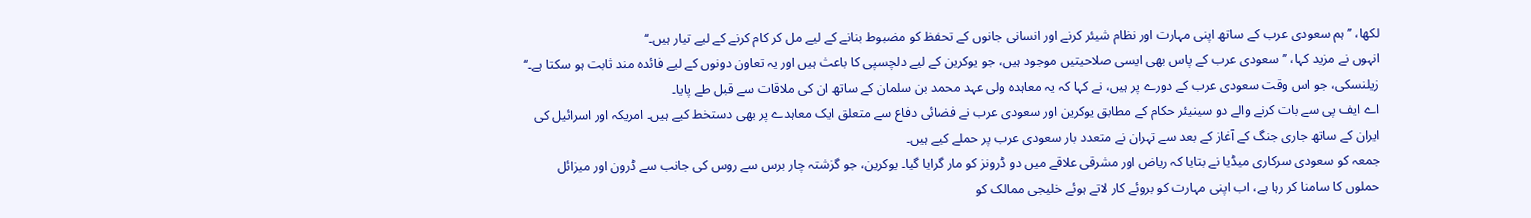لکھا، ’’ہم سعودی عرب کے ساتھ اپنی مہارت اور نظام شیئر کرنے اور انسانی جانوں کے تحفظ کو مضبوط بنانے کے لیے مل کر کام کرنے کے لیے تیار ہیں۔‘‘
انہوں نے مزید کہا، ’’سعودی عرب کے پاس بھی ایسی صلاحیتیں موجود ہیں، جو یوکرین کے لیے دلچسپی کا باعث ہیں اور یہ تعاون دونوں کے لیے فائدہ مند ثابت ہو سکتا ہے۔‘‘
زیلنسکی، جو اس وقت سعودی عرب کے دورے پر ہیں، نے کہا کہ یہ معاہدہ ولی عہد محمد بن سلمان کے ساتھ ان کی ملاقات سے قبل طے پایا۔
اے ایف پی سے بات کرنے والے دو سینیئر حکام کے مطابق یوکرین اور سعودی عرب نے فضائی دفاع سے متعلق ایک معاہدے پر بھی دستخط کیے ہیں۔ امریکہ اور اسرائیل کی ایران کے ساتھ جاری جنگ کے آغاز کے بعد سے تہران نے متعدد بار سعودی عرب پر حملے کیے ہیں۔
جمعہ کو سعودی سرکاری میڈیا نے بتایا کہ ریاض اور مشرقی علاقے میں دو ڈرونز کو مار گرایا گیا۔ یوکرین، جو گزشتہ چار برس سے روس کی جانب سے ڈرون اور میزائل حملوں کا سامنا کر رہا ہے، اب اپنی مہارت کو بروئے کار لاتے ہوئے خلیجی ممالک کو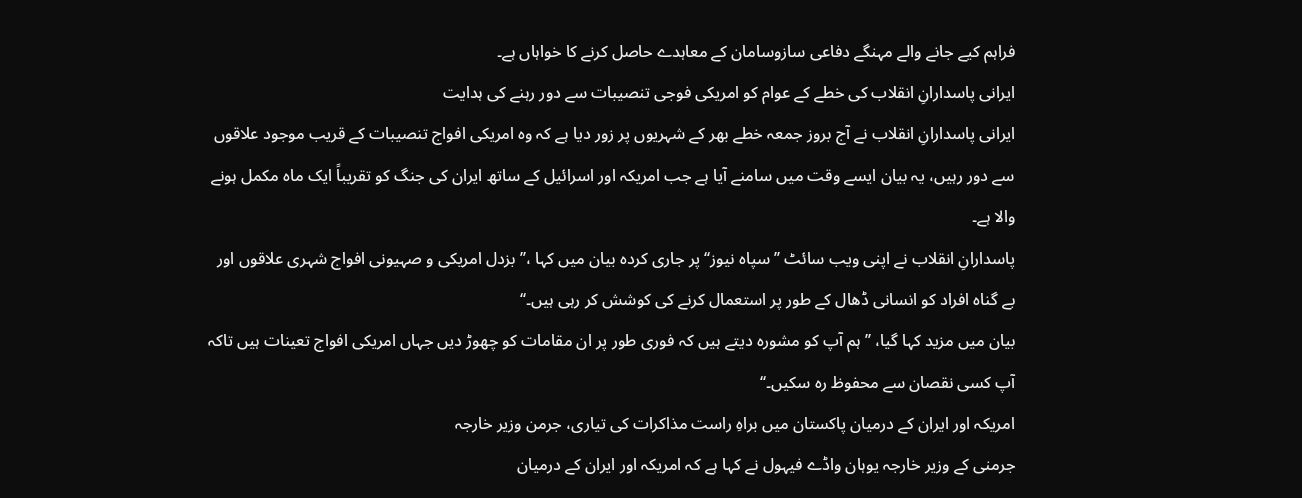فراہم کیے جانے والے مہنگے دفاعی سازوسامان کے معاہدے حاصل کرنے کا خواہاں ہے۔
ایرانی پاسدارانِ انقلاب کی خطے کے عوام کو امریکی فوجی تنصیبات سے دور رہنے کی ہدایت
ایرانی پاسدارانِ انقلاب نے آج بروز جمعہ خطے بھر کے شہریوں پر زور دیا ہے کہ وہ امریکی افواج تنصیبات کے قریب موجود علاقوں سے دور رہیں، یہ بیان ایسے وقت میں سامنے آیا ہے جب امریکہ اور اسرائیل کے ساتھ ایران کی جنگ کو تقریباً ایک ماہ مکمل ہونے والا ہے۔
پاسدارانِ انقلاب نے اپنی ویب سائٹ ’’سپاہ نیوز‘‘ پر جاری کردہ بیان میں کہا ،’’بزدل امریکی و صہیونی افواج شہری علاقوں اور بے گناہ افراد کو انسانی ڈھال کے طور پر استعمال کرنے کی کوشش کر رہی ہیں۔‘‘
بیان میں مزید کہا گیا، ’’ہم آپ کو مشورہ دیتے ہیں کہ فوری طور پر ان مقامات کو چھوڑ دیں جہاں امریکی افواج تعینات ہیں تاکہ آپ کسی نقصان سے محفوظ رہ سکیں۔‘‘
امریکہ اور ایران کے درمیان پاکستان میں براہِ راست مذاکرات کی تیاری، جرمن وزیر خارجہ
جرمنی کے وزیر خارجہ یوہان واڈے فیہول نے کہا ہے کہ امریکہ اور ایران کے درمیان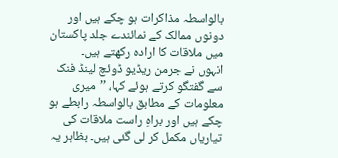بالواسطہ مذاکرات ہو چکے ہیں اور دونوں ممالک کے نمائندے جلد پاکستان میں ملاقات کا ارادہ رکھتے ہیں۔
انہوں نے جرمن ریڈیو ڈوئچ لینڈ فنک سے گفتگو کرتے ہوئے کہا، ’’میری معلومات کے مطابق بالواسطہ رابطے ہو چکے ہیں اور براہِ راست ملاقات کی تیاریاں مکمل کر لی گئی ہیں۔ بظاہر یہ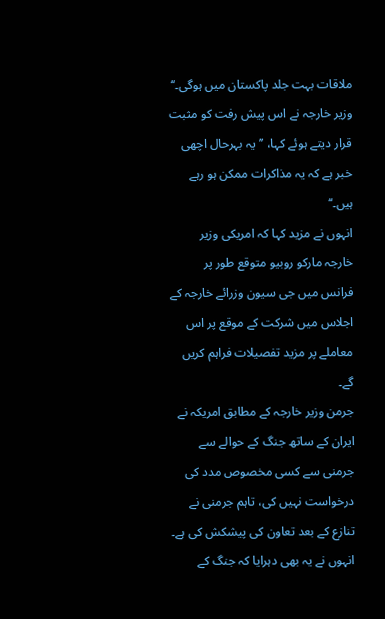ملاقات بہت جلد پاکستان میں ہوگی۔‘‘
وزیر خارجہ نے اس پیش رفت کو مثبت قرار دیتے ہوئے کہا، ’’یہ بہرحال اچھی خبر ہے کہ یہ مذاکرات ممکن ہو رہے ہیں۔‘‘
انہوں نے مزید کہا کہ امریکی وزیر خارجہ مارکو روبیو متوقع طور پر فرانس میں جی سیون وزرائے خارجہ کے اجلاس میں شرکت کے موقع پر اس معاملے پر مزید تفصیلات فراہم کریں گے۔
جرمن وزیر خارجہ کے مطابق امریکہ نے ایران کے ساتھ جنگ کے حوالے سے جرمنی سے کسی مخصوص مدد کی درخواست نہیں کی، تاہم جرمنی نے تنازع کے بعد تعاون کی پیشکش کی ہے۔ انہوں نے یہ بھی دہرایا کہ جنگ کے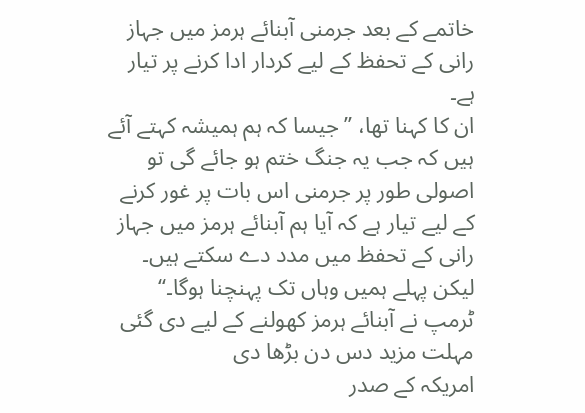خاتمے کے بعد جرمنی آبنائے ہرمز میں جہاز رانی کے تحفظ کے لیے کردار ادا کرنے پر تیار ہے۔
ان کا کہنا تھا، ’’جیسا کہ ہم ہمیشہ کہتے آئے ہیں کہ جب یہ جنگ ختم ہو جائے گی تو اصولی طور پر جرمنی اس بات پر غور کرنے کے لیے تیار ہے کہ آیا ہم آبنائے ہرمز میں جہاز رانی کے تحفظ میں مدد دے سکتے ہیں۔ لیکن پہلے ہمیں وہاں تک پہنچنا ہوگا۔‘‘
ٹرمپ نے آبنائے ہرمز کھولنے کے لیے دی گئی مہلت مزید دس دن بڑھا دی
امریکہ کے صدر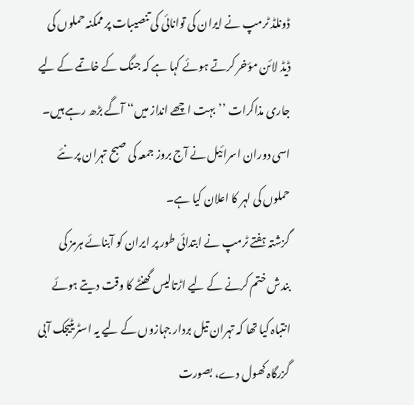ڈونلڈ ٹرمپ نے ایران کی توانائی کی تنصیبات پر ممکنہ حملوں کی ڈیڈ لائن مؤخر کرتے ہوئے کہا ہے کہ جنگ کے خاتمے کے لیے جاری مذاکرات ’’بہت اچھے انداز میں‘‘ آگے بڑھ رہے ہیں۔ اسی دوران اسرائیل نے آج بروز جمعہ کی صبح تہران پر نئے حملوں کی لہر کا اعلان کیا ہے۔
گزشتہ ہفتے ٹرمپ نے ابتدائی طور پر ایران کو آبنائے ہرمز کی بندش ختم کرنے کے لیے اڑتالیس گھنٹے کا وقت دیتے ہوئے انتباہ کیا تھا کہ تہران تیل بردار جہازوں کے لیے یہ اسٹریٹیجک آبی گزرگاہ کھول دے، بصورت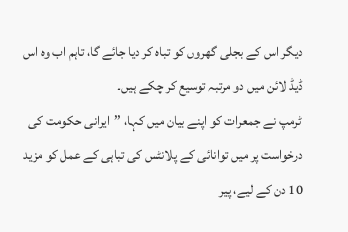دیگر اس کے بجلی گھروں کو تباہ کر دیا جائے گا، تاہم اب وہ اس ڈیڈ لائن میں دو مرتبہ توسیع کر چکے ہیں۔
ٹرمپ نے جمعرات کو اپنے بیان میں کہا، ’’ایرانی حکومت کی درخواست پر میں توانائی کے پلانٹس کی تباہی کے عمل کو مزید 10 دن کے لیے، پیر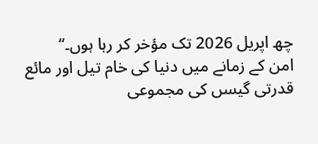چھ اپریل 2026 تک مؤخر کر رہا ہوں۔‘‘
امن کے زمانے میں دنیا کی خام تیل اور مائع قدرتی گیسں کی مجموعی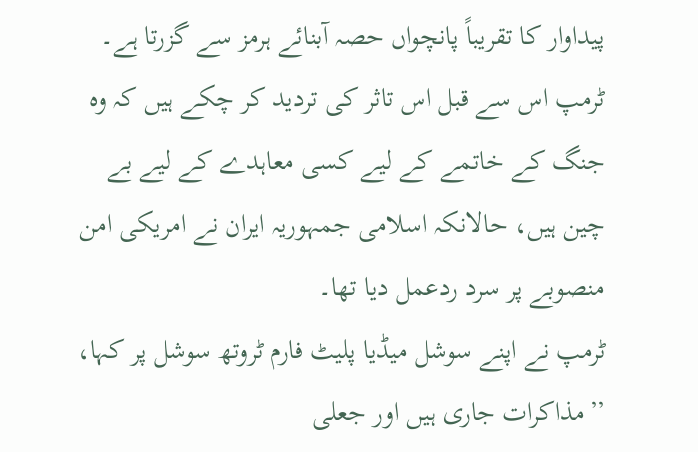پیداوار کا تقریباً پانچواں حصہ آبنائے ہرمز سے گزرتا ہے۔ ٹرمپ اس سے قبل اس تاثر کی تردید کر چکے ہیں کہ وہ جنگ کے خاتمے کے لیے کسی معاہدے کے لیے بے چین ہیں، حالانکہ اسلامی جمہوریہ ایران نے امریکی امن منصوبے پر سرد ردعمل دیا تھا۔
ٹرمپ نے اپنے سوشل میڈیا پلیٹ فارم ٹروتھ سوشل پر کہا، ’’مذاکرات جاری ہیں اور جعلی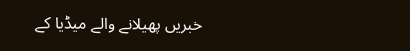خبریں پھیلانے والے میڈیا کے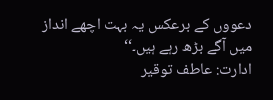دعووں کے برعکس یہ بہت اچھے انداز میں آگے بڑھ رہے ہیں۔‘‘
ادارت: عاطف توقیر